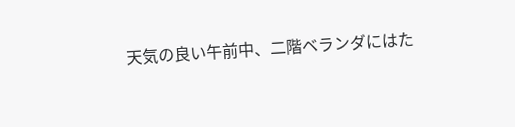天気の良い午前中、二階ベランダにはた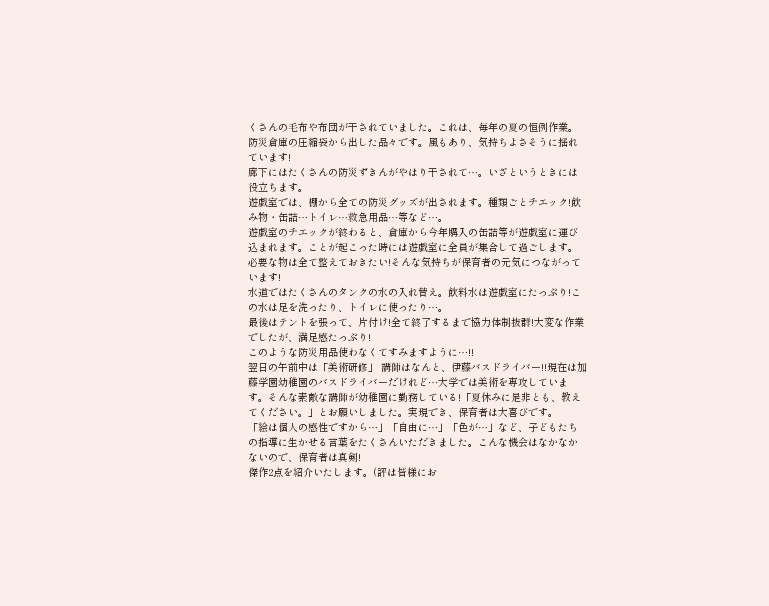くさんの毛布や布団が干されていました。これは、毎年の夏の恒例作業。防災倉庫の圧縮袋から出した品々です。風もあり、気持ちよさそうに揺れています!
廊下にはたくさんの防災ずきんがやはり干されて…。いざというときには役立ちます。
遊戯室では、棚から全ての防災グッズが出されます。種類ごとチエック!飲み物・缶詰…トイレ…救急用品…等など…。
遊戯室のチエックが終わると、倉庫から今年購入の缶詰等が遊戯室に運び込まれます。ことが起こった時には遊戯室に全員が集合して過ごします。必要な物は全て整えておきたい!そんな気持ちが保育者の元気につながっています!
水道ではたくさんのタンクの水の入れ替え。飲料水は遊戯室にたっぷり!この水は足を洗ったり、トイレに使ったり…。
最後はテントを張って、片付け!全て終了するまで協力体制抜群!大変な作業でしたが、満足感たっぷり!
このような防災用品使わなくてすみますように…!!
翌日の午前中は「美術研修」 講師はなんと、伊藤バスドライバー!!現在は加藤学園幼稚園のバスドライバーだけれど…大学では美術を専攻しています。そんな素敵な講師が幼稚園に勤務している!「夏休みに是非とも、教えてください。」とお願いしました。実現でき、保育者は大喜びです。
「絵は個人の感性ですから…」「自由に…」「色が…」など、子どもたちの指導に生かせる言葉をたくさんいただきました。こんな機会はなかなかないので、保育者は真剣!
傑作2点を紹介いたします。(評は皆様にお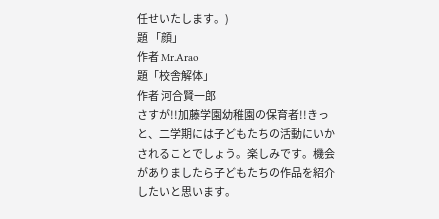任せいたします。)
題 「顔」
作者 Mr.Arao
題「校舎解体」
作者 河合賢一郎
さすが!!加藤学園幼稚園の保育者!!きっと、二学期には子どもたちの活動にいかされることでしょう。楽しみです。機会がありましたら子どもたちの作品を紹介したいと思います。